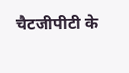चैटजीपीटी के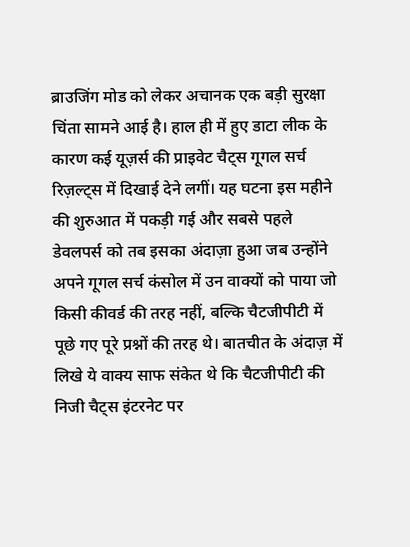ब्राउजिंग मोड को लेकर अचानक एक बड़ी सुरक्षा चिंता सामने आई है। हाल ही में हुए डाटा लीक के कारण कई यूज़र्स की प्राइवेट चैट्स गूगल सर्च रिज़ल्ट्स में दिखाई देने लगीं। यह घटना इस महीने की शुरुआत में पकड़ी गई और सबसे पहले डेवलपर्स को तब इसका अंदाज़ा हुआ जब उन्होंने अपने गूगल सर्च कंसोल में उन वाक्यों को पाया जो किसी कीवर्ड की तरह नहीं, बल्कि चैटजीपीटी में पूछे गए पूरे प्रश्नों की तरह थे। बातचीत के अंदाज़ में लिखे ये वाक्य साफ संकेत थे कि चैटजीपीटी की निजी चैट्स इंटरनेट पर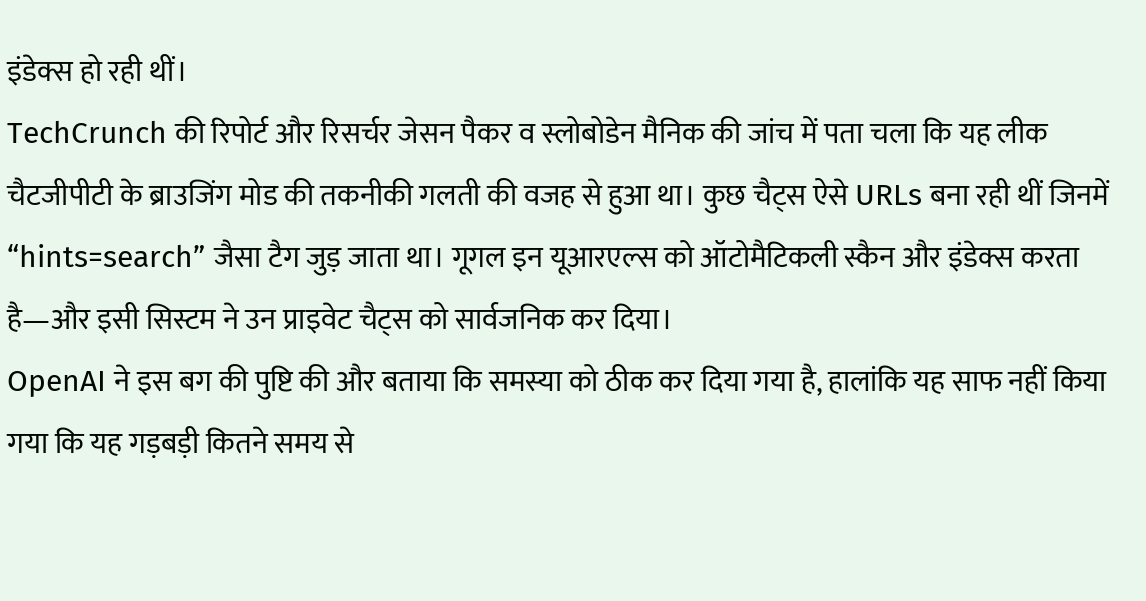इंडेक्स हो रही थीं।
TechCrunch की रिपोर्ट और रिसर्चर जेसन पैकर व स्लोबोडेन मैनिक की जांच में पता चला कि यह लीक चैटजीपीटी के ब्राउजिंग मोड की तकनीकी गलती की वजह से हुआ था। कुछ चैट्स ऐसे URLs बना रही थीं जिनमें “hints=search” जैसा टैग जुड़ जाता था। गूगल इन यूआरएल्स को ऑटोमैटिकली स्कैन और इंडेक्स करता है—और इसी सिस्टम ने उन प्राइवेट चैट्स को सार्वजनिक कर दिया।
OpenAI ने इस बग की पुष्टि की और बताया कि समस्या को ठीक कर दिया गया है, हालांकि यह साफ नहीं किया गया कि यह गड़बड़ी कितने समय से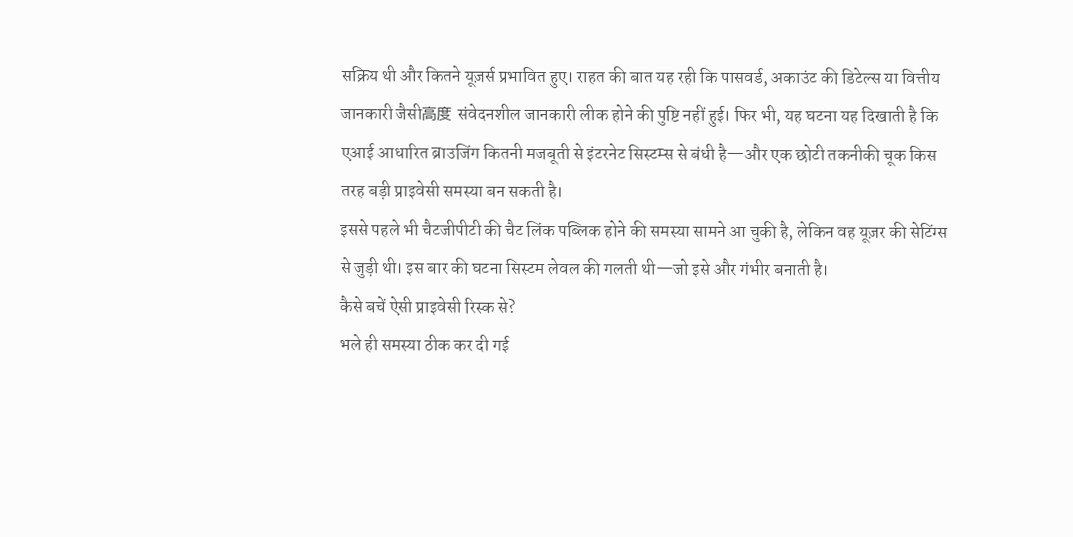सक्रिय थी और कितने यूज़र्स प्रभावित हुए। राहत की बात यह रही कि पासवर्ड, अकाउंट की डिटेल्स या वित्तीय जानकारी जैसी高度 संवेदनशील जानकारी लीक होने की पुष्टि नहीं हुई। फिर भी, यह घटना यह दिखाती है कि एआई आधारित ब्राउजिंग कितनी मजबूती से इंटरनेट सिस्टम्स से बंधी है—और एक छोटी तकनीकी चूक किस तरह बड़ी प्राइवेसी समस्या बन सकती है।
इससे पहले भी चैटजीपीटी की चैट लिंक पब्लिक होने की समस्या सामने आ चुकी है, लेकिन वह यूज़र की सेटिंग्स से जुड़ी थी। इस बार की घटना सिस्टम लेवल की गलती थी—जो इसे और गंभीर बनाती है।
कैसे बचें ऐसी प्राइवेसी रिस्क से?
भले ही समस्या ठीक कर दी गई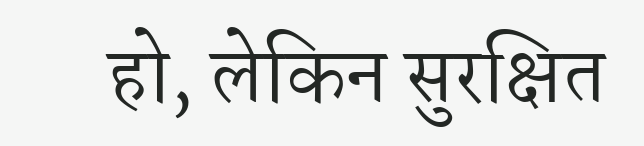हो, लेकिन सुरक्षित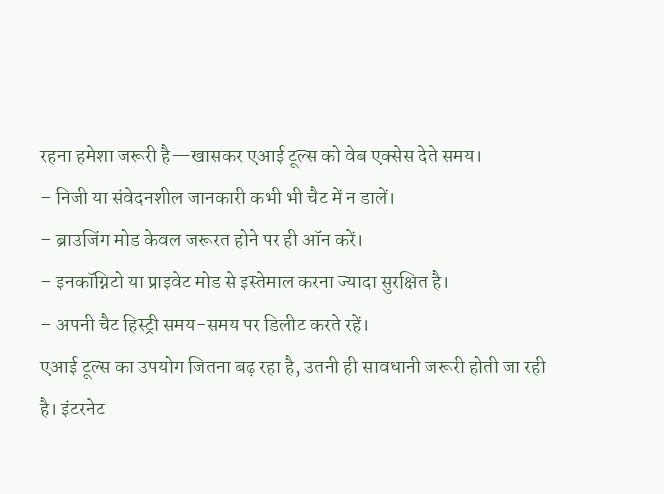रहना हमेशा जरूरी है—खासकर एआई टूल्स को वेब एक्सेस देते समय।
– निजी या संवेदनशील जानकारी कभी भी चैट में न डालें।
– ब्राउजिंग मोड केवल जरूरत होने पर ही ऑन करें।
– इनकॉग्निटो या प्राइवेट मोड से इस्तेमाल करना ज्यादा सुरक्षित है।
– अपनी चैट हिस्ट्री समय-समय पर डिलीट करते रहें।
एआई टूल्स का उपयोग जितना बढ़ रहा है, उतनी ही सावधानी जरूरी होती जा रही है। इंटरनेट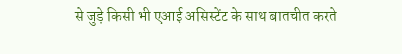से जुड़े किसी भी एआई असिस्टेंट के साथ बातचीत करते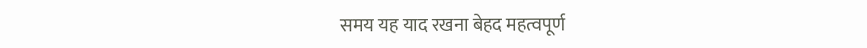समय यह याद रखना बेहद महत्वपूर्ण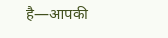है—आपकी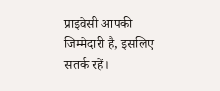प्राइवेसी आपकी जिम्मेदारी है, इसलिए सतर्क रहें।